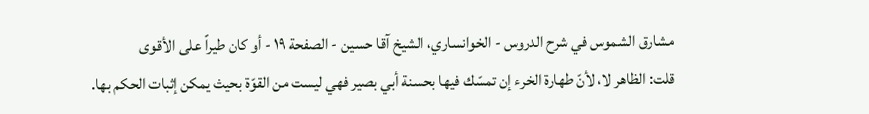مشارق الشموس في شرح الدروس - الخوانساري، الشيخ آقا حسين - الصفحة ١٩ - أو كان طيراً على الأقوى
قلت: الظاهر لا، لأنّ طهارة الخرء إن تمسّك فيها بحسنة أبي بصير فهي ليست من القوّة بحيث يمكن إثبات الحكم بها.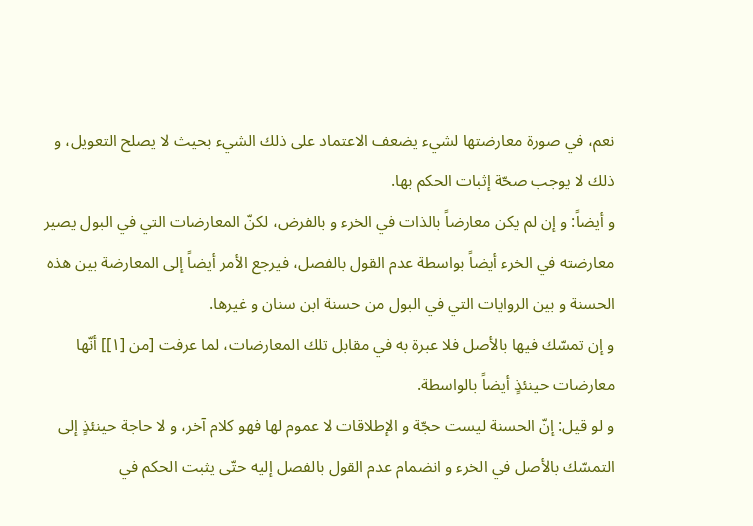نعم، في صورة معارضتها لشيء يضعف الاعتماد على ذلك الشيء بحيث لا يصلح التعويل، و ذلك لا يوجب صحّة إثبات الحكم بها.
و أيضاً: و إن لم يكن معارضاً بالذات في الخرء و بالفرض، لكنّ المعارضات التي في البول يصير معارضته في الخرء أيضاً بواسطة عدم القول بالفصل، فيرجع الأمر أيضاً إلى المعارضة بين هذه الحسنة و بين الروايات التي في البول من حسنة ابن سنان و غيرها.
و إن تمسّك فيها بالأصل فلا عبرة به في مقابل تلك المعارضات، لما عرفت [من [١]] أنّها معارضات حينئذٍ أيضاً بالواسطة.
و لو قيل: إنّ الحسنة ليست حجّة و الإطلاقات لا عموم لها فهو كلام آخر، و لا حاجة حينئذٍ إلى التمسّك بالأصل في الخرء و انضمام عدم القول بالفصل إليه حتّى يثبت الحكم في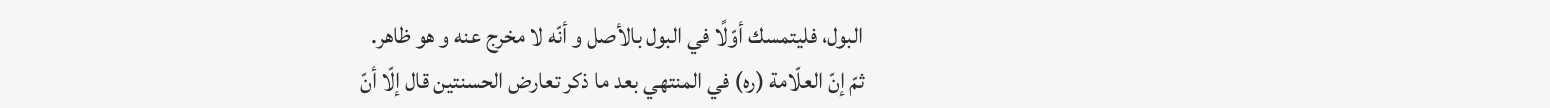البول، فليتمسك أوّلًا في البول بالأصل و أنّه لا مخرج عنه و هو ظاهر.
ثمّ إنّ العلّامة (ره) في المنتهي بعد ما ذكر تعارض الحسنتين قال إلّا أنّ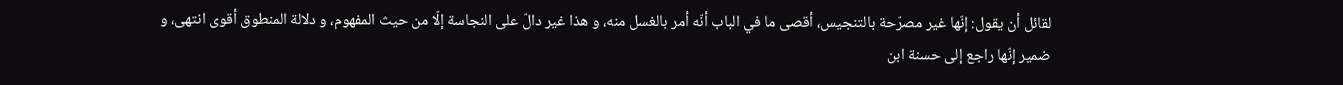لقائل أن يقول: إنّها غير مصرّحة بالتنجيس، أقصى ما في الباب أنّه أمر بالغسل منه، و هذا غير دالّ على النجاسة إلّا من حيث المفهوم، و دلالة المنطوق أقوى انتهى، و ضمير إنّها راجع إلى حسنة ابن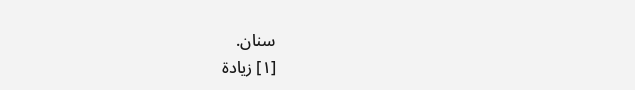سنان.
[١] زيادة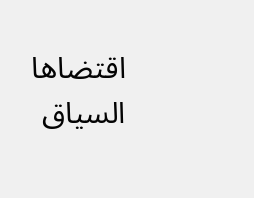اقتضاها السياق